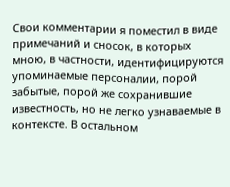Свои комментарии я поместил в виде примечаний и сносок, в которых мною, в частности, идентифицируются упоминаемые персоналии, порой забытые, порой же сохранившие известность, но не легко узнаваемые в контексте. В остальном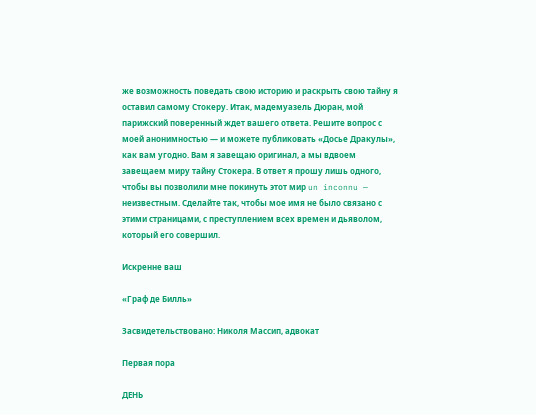же возможность поведать свою историю и раскрыть свою тайну я оставил самому Стокеру. Итак, мадемуазель Дюран, мой парижский поверенный ждет вашего ответа. Решите вопрос с моей анонимностью — и можете публиковать «Досье Дракулы», как вам угодно. Вам я завещаю оригинал, а мы вдвоем завещаем миру тайну Стокера. В ответ я прошу лишь одного, чтобы вы позволили мне покинуть этот мир un inconnu — неизвестным. Сделайте так, чтобы мое имя не было связано с этими страницами, с преступлением всех времен и дьяволом, который его совершил.

Искренне ваш

«Граф де Билль»

Засвидетельствовано: Николя Массип, адвокат

Первая пора

ДЕНЬ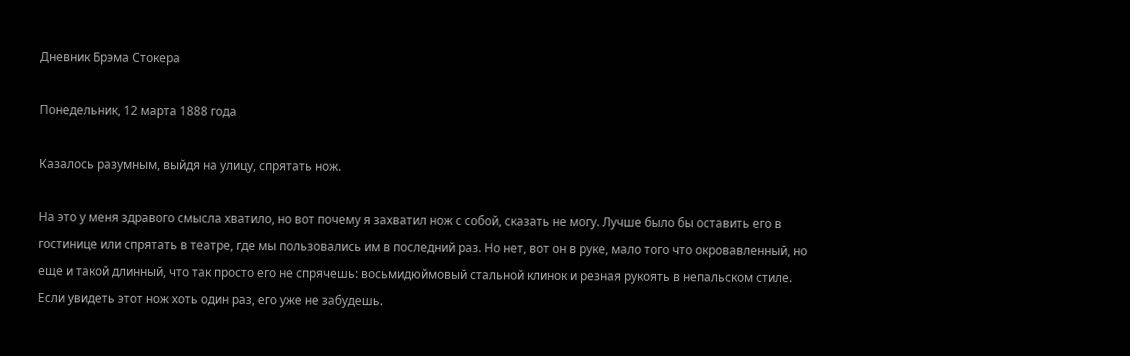Дневник Брэма Стокера

Понедельник, 12 марта 1888 года

Казалось разумным, выйдя на улицу, спрятать нож.

На это у меня здравого смысла хватило, но вот почему я захватил нож с собой, сказать не могу. Лучше было бы оставить его в гостинице или спрятать в театре, где мы пользовались им в последний раз. Но нет, вот он в руке, мало того что окровавленный, но еще и такой длинный, что так просто его не спрячешь: восьмидюймовый стальной клинок и резная рукоять в непальском стиле. Если увидеть этот нож хоть один раз, его уже не забудешь.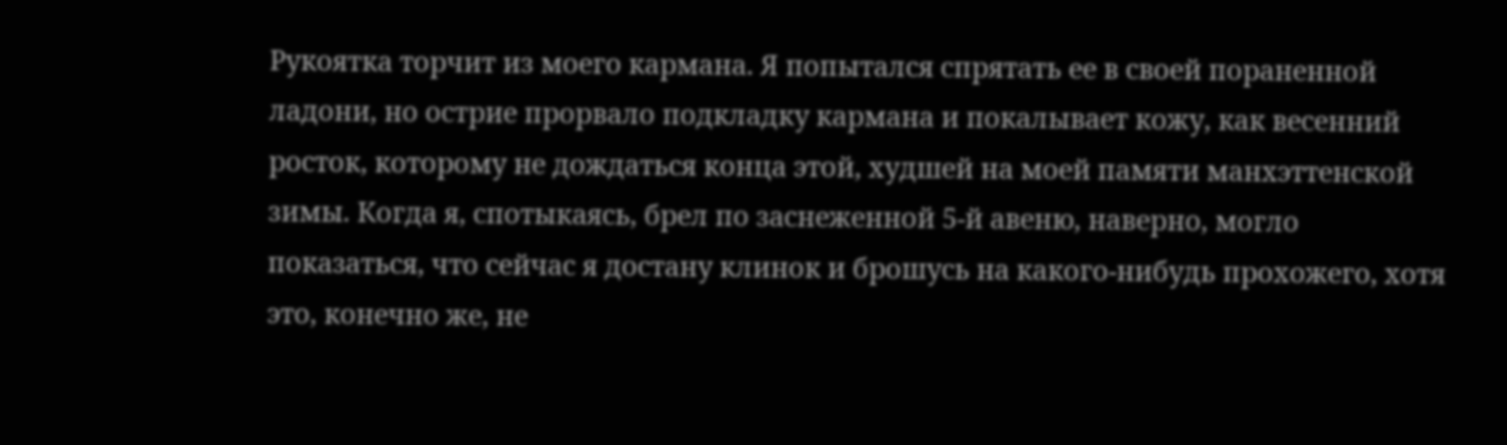Рукоятка торчит из моего кармана. Я попытался спрятать ее в своей пораненной ладони, но острие прорвало подкладку кармана и покалывает кожу, как весенний росток, которому не дождаться конца этой, худшей на моей памяти манхэттенской зимы. Когда я, спотыкаясь, брел по заснеженной 5-й авеню, наверно, могло показаться, что сейчас я достану клинок и брошусь на какого-нибудь прохожего, хотя это, конечно же, не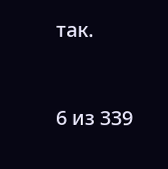так.



6 из 339